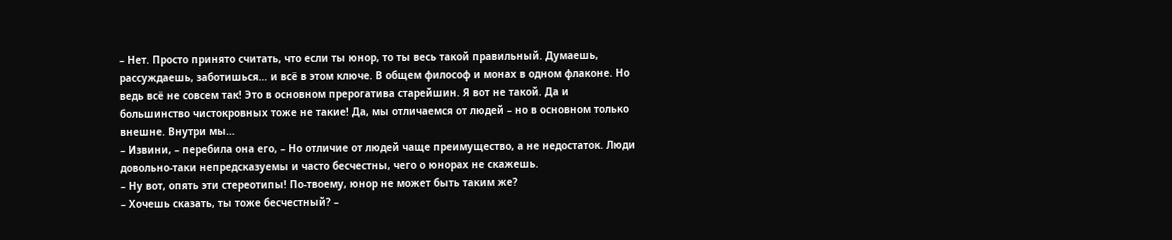– Нет. Просто принято считать, что если ты юнор, то ты весь такой правильный. Думаешь, рассуждаешь, заботишься… и всё в этом ключе. В общем философ и монах в одном флаконе. Но ведь всё не совсем так! Это в основном прерогатива старейшин. Я вот не такой. Да и большинство чистокровных тоже не такие! Да, мы отличаемся от людей – но в основном только внешне. Внутри мы…
– Извини, – перебила она его, – Но отличие от людей чаще преимущество, а не недостаток. Люди довольно-таки непредсказуемы и часто бесчестны, чего о юнорах не скажешь.
– Ну вот, опять эти стереотипы! По-твоему, юнор не может быть таким же?
– Хочешь сказать, ты тоже бесчестный? –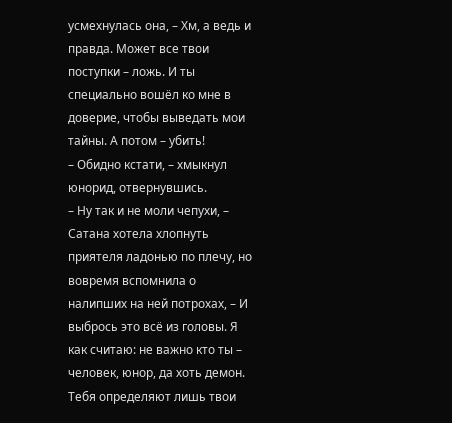усмехнулась она, – Хм, а ведь и правда. Может все твои поступки – ложь. И ты специально вошёл ко мне в доверие, чтобы выведать мои тайны. А потом – убить!
– Обидно кстати, – хмыкнул юнорид, отвернувшись.
– Ну так и не моли чепухи, – Сатана хотела хлопнуть приятеля ладонью по плечу, но вовремя вспомнила о налипших на ней потрохах, – И выбрось это всё из головы. Я как считаю: не важно кто ты – человек, юнор, да хоть демон. Тебя определяют лишь твои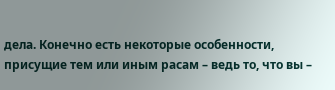дела. Конечно есть некоторые особенности, присущие тем или иным расам – ведь то, что вы –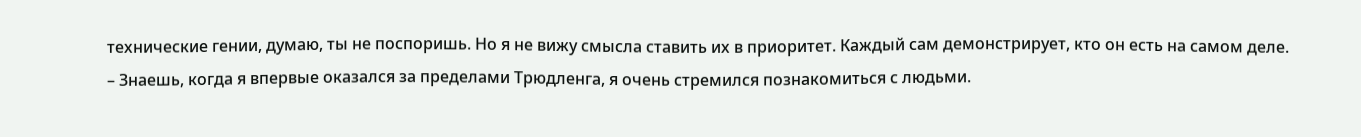технические гении, думаю, ты не поспоришь. Но я не вижу смысла ставить их в приоритет. Каждый сам демонстрирует, кто он есть на самом деле.
– Знаешь, когда я впервые оказался за пределами Трюдленга, я очень стремился познакомиться с людьми.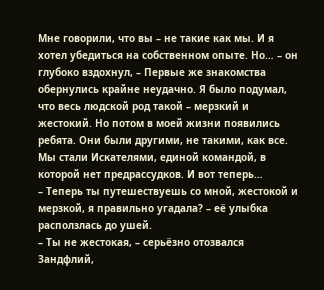Мне говорили, что вы – не такие как мы. И я хотел убедиться на собственном опыте. Но… – он глубоко вздохнул, – Первые же знакомства обернулись крайне неудачно. Я было подумал, что весь людской род такой – мерзкий и жестокий. Но потом в моей жизни появились ребята. Они были другими, не такими, как все. Мы стали Искателями, единой командой, в которой нет предрассудков. И вот теперь…
– Теперь ты путешествуешь со мной, жестокой и мерзкой, я правильно угадала? – её улыбка расползлась до ушей.
– Ты не жестокая, – серьёзно отозвался Зандфлий,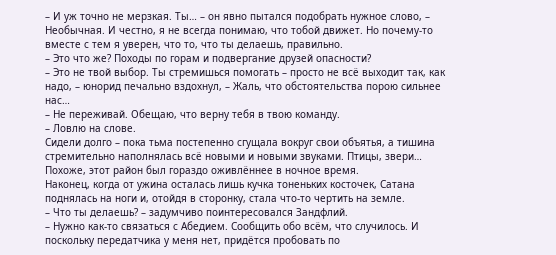– И уж точно не мерзкая. Ты… – он явно пытался подобрать нужное слово, – Необычная. И честно, я не всегда понимаю, что тобой движет. Но почему-то вместе с тем я уверен, что то, что ты делаешь, правильно.
– Это что же? Походы по горам и подвергание друзей опасности?
– Это не твой выбор. Ты стремишься помогать – просто не всё выходит так, как надо, – юнорид печально вздохнул, – Жаль, что обстоятельства порою сильнее нас…
– Не переживай. Обещаю, что верну тебя в твою команду.
– Ловлю на слове.
Сидели долго – пока тьма постепенно сгущала вокруг свои объятья, а тишина стремительно наполнялась всё новыми и новыми звуками. Птицы, звери… Похоже, этот район был гораздо оживлённее в ночное время.
Наконец, когда от ужина осталась лишь кучка тоненьких косточек, Сатана поднялась на ноги и, отойдя в сторонку, стала что-то чертить на земле.
– Что ты делаешь? – задумчиво поинтересовался Зандфлий.
– Нужно как-то связаться с Абедием. Сообщить обо всём, что случилось. И поскольку передатчика у меня нет, придётся пробовать по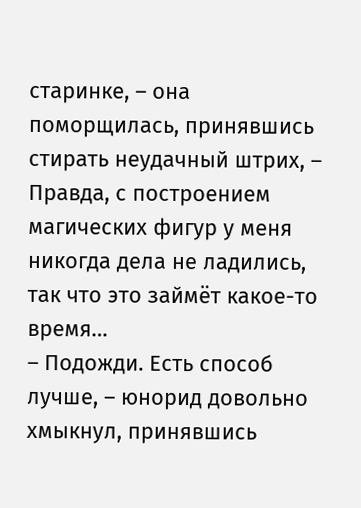старинке, – она поморщилась, принявшись стирать неудачный штрих, – Правда, с построением магических фигур у меня никогда дела не ладились, так что это займёт какое-то время…
– Подожди. Есть способ лучше, – юнорид довольно хмыкнул, принявшись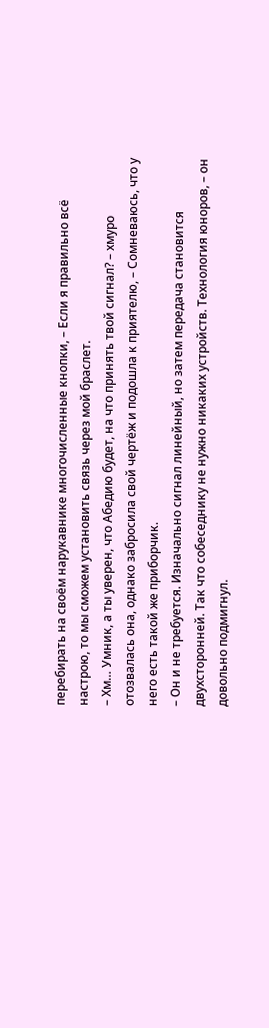перебирать на своём нарукавнике многочисленные кнопки, – Если я правильно всё настрою, то мы сможем установить связь через мой браслет.
– Хм… Умник, а ты уверен, что Абедию будет, на что принять твой сигнал? – хмуро отозвалась она, однако забросила свой чертёж и подошла к приятелю, – Сомневаюсь, что у него есть такой же приборчик.
– Он и не требуется. Изначально сигнал линейный, но затем передача становится двухсторонней. Так что собеседнику не нужно никаких устройств. Технология юноров, – он довольно подмигнул.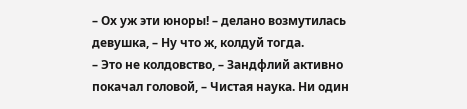– Ох уж эти юноры! – делано возмутилась девушка, – Ну что ж, колдуй тогда.
– Это не колдовство, – Зандфлий активно покачал головой, – Чистая наука. Ни один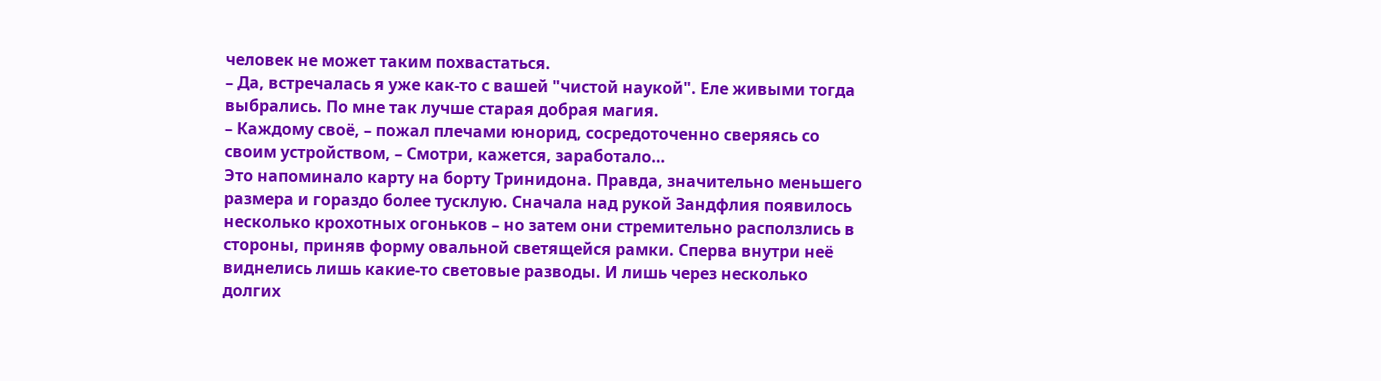человек не может таким похвастаться.
– Да, встречалась я уже как-то с вашей "чистой наукой". Еле живыми тогда выбрались. По мне так лучше старая добрая магия.
– Каждому своё, – пожал плечами юнорид, сосредоточенно сверяясь со своим устройством, – Смотри, кажется, заработало…
Это напоминало карту на борту Тринидона. Правда, значительно меньшего размера и гораздо более тусклую. Сначала над рукой Зандфлия появилось несколько крохотных огоньков – но затем они стремительно расползлись в стороны, приняв форму овальной светящейся рамки. Сперва внутри неё виднелись лишь какие-то световые разводы. И лишь через несколько долгих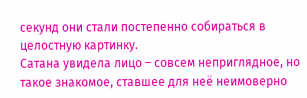секунд они стали постепенно собираться в целостную картинку.
Сатана увидела лицо – совсем неприглядное, но такое знакомое, ставшее для неё неимоверно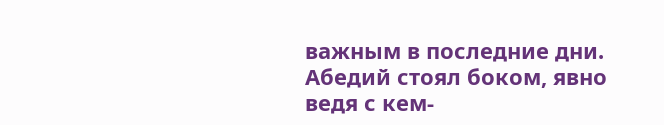важным в последние дни. Абедий стоял боком, явно ведя с кем-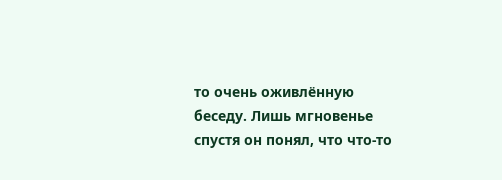то очень оживлённую беседу. Лишь мгновенье спустя он понял, что что-то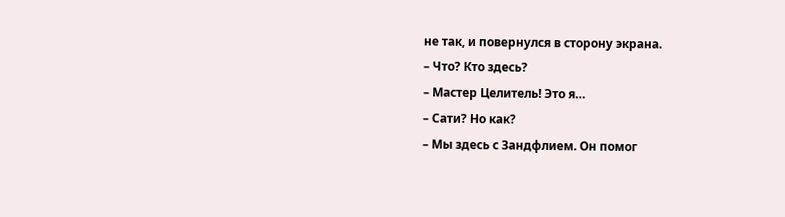не так, и повернулся в сторону экрана.
– Что? Кто здесь?
– Мастер Целитель! Это я…
– Сати? Но как?
– Мы здесь с Зандфлием. Он помог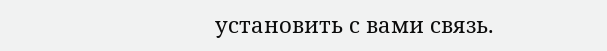установить с вами связь.